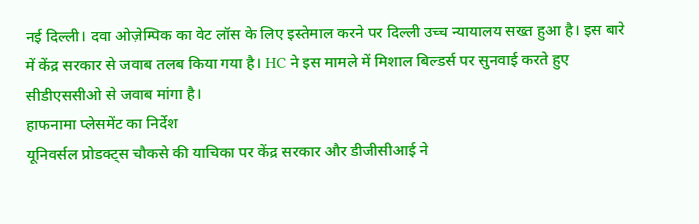नई दिल्ली। दवा ओज़ेम्पिक का वेट लॉस के लिए इस्तेमाल करने पर दिल्ली उच्च न्यायालय सख्त हुआ है। इस बारे में केंद्र सरकार से जवाब तलब किया गया है। HC ने इस मामले में मिशाल बिल्डर्स पर सुनवाई करते हुए सीडीएससीओ से जवाब मांगा है।
हाफनामा प्लेसमेंट का निर्देश
यूनिवर्सल प्रोडक्ट्स चौकसे की याचिका पर केंद्र सरकार और डीजीसीआई ने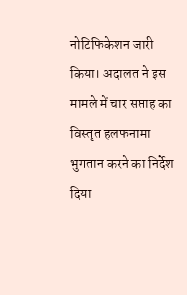नोटिफिकेशन जारी किया। अदालत ने इस मामले में चार सप्ताह का विस्तृत हलफनामा भुगतान करने का निर्देश दिया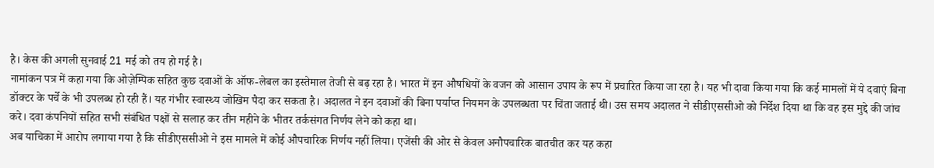है। केस की अगली सुनवाई 21 मई को तय हो गई है।
नामांकन पत्र में कहा गया कि ओज़ेम्पिक सहित कुछ दवाओं के ऑफ-लेबल का इस्तेमाल तेजी से बढ़ रहा है। भारत में इन औषधियों के वजन को आसान उपाय के रूप में प्रचारित किया जा रहा है। यह भी दावा किया गया कि कई मामलों में ये दवाएं बिना डॉक्टर के पर्चे के भी उपलब्ध हो रही हैं। यह गंभीर स्वास्थ्य जोखिम पैदा कर सकता है। अदालत ने इन दवाओं की बिना पर्याप्त नियमन के उपलब्धता पर चिंता जताई थी। उस समय अदालत ने सीडीएससीओ को निर्देश दिया था कि वह इस मुद्दे की जांच करे। दवा कंपनियों सहित सभी संबंधित पक्षों से सलाह कर तीन महीने के भीतर तर्कसंगत निर्णय लेने को कहा था।
अब याचिका में आरोप लगाया गया है कि सीडीएससीओ ने इस मामले में कोई औपचारिक निर्णय नहीं लिया। एजेंसी की ओर से केवल अनौपचारिक बातचीत कर यह कहा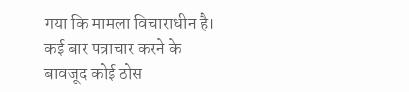गया कि मामला विचाराधीन है। कई बार पत्राचार करने के बावजूद कोई ठोस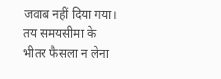जवाब नहीं दिया गया। तय समयसीमा के भीतर फैसला न लेना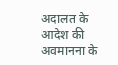अदालत के आदेश की अवमानना के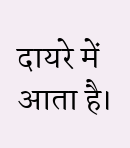दायरे में आता है।